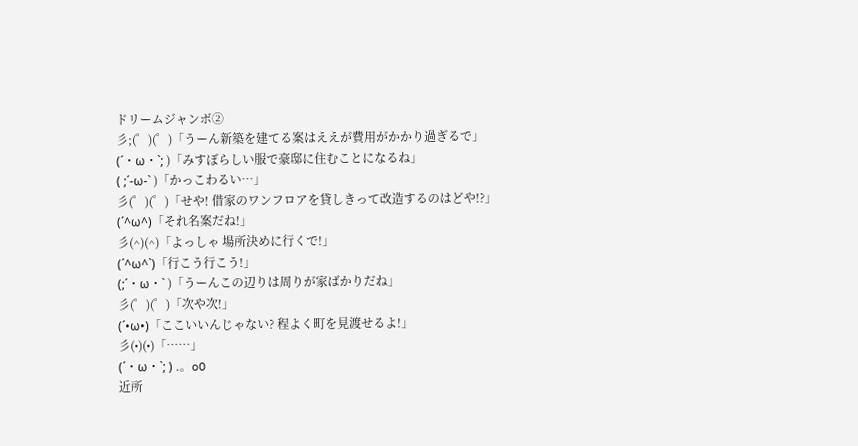ドリームジャンボ②
彡;(゜)(゜)「うーん新築を建てる案はええが費用がかかり過ぎるで」
(´・ω・`; )「みすぼらしい服で豪邸に住むことになるね」
( ;´-ω-` )「かっこわるい…」
彡(゜)(゜)「せや! 借家のワンフロアを貸しきって改造するのはどや!?」
(´^ω^)「それ名案だね!」
彡(^)(^)「よっしゃ 場所決めに行くで!」
(´^ω^`)「行こう行こう!」
(;´・ω・` )「うーんこの辺りは周りが家ばかりだね」
彡(゜)(゜)「次や次!」
(´•ω•)「ここいいんじゃない? 程よく町を見渡せるよ!」
彡(•)(•)「……」
(´・ω・`; ) .。oO
近所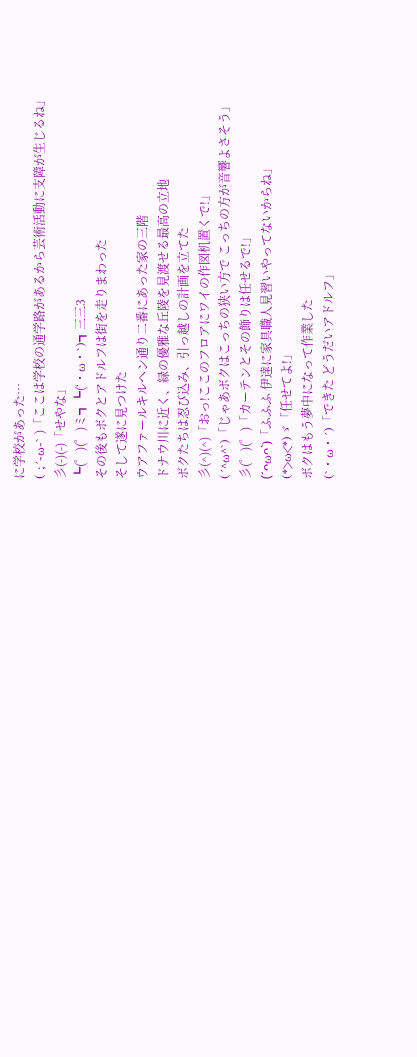に学校があった…
( ;´-ω-` )「ここは学校の通学路があるから芸術活動に支障が生じるね」
彡(-)(-)「せやな」
┗(゜)(゜)ミ┓┗(‘・ω・`)┓三三3
その後もボクとアドルフは街を走りまわった
そして遂に見つけた
ウアファールキルヘン通り二番にあった家の三階
ドナウ川に近く、緑の優雅な丘陵を見渡せる最高の立地
ボクたちは忍び込み、引っ越しの計画を立てた
彡(^)(^)「おっ!ここのフロアにワイの作図机置くで!」
(´^ω^`)「じゃあボクはこっちの狭い方で こっちの方が音響よさそう」
彡(゜)(゜)「カーテンとその飾りは任せるで!」
(´ᴖωᴖ`)「ふふふ 伊達に家具職人見習いやってないからね」
(*>ω<*)ゞ「任せてよ!」
ボクはもう夢中になって作業した
(`・ω・´)「できた どうだいアドルフ」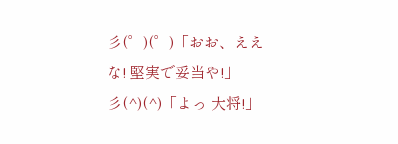彡(゜)(゜)「おお、ええな! 堅実で妥当や!」
彡(^)(^)「よっ 大将!」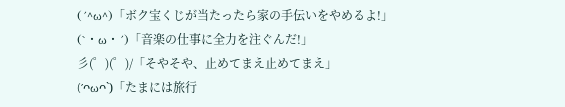(´^ω^)「ボク宝くじが当たったら家の手伝いをやめるよ!」
(`・ω・´)「音楽の仕事に全力を注ぐんだ!」
彡(゜)(゜)/「そやそや、止めてまえ止めてまえ」
(´ᴖωᴖ`)「たまには旅行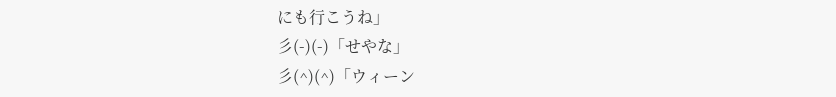にも行こうね」
彡(-)(-)「せやな」
彡(^)(^)「ウィーン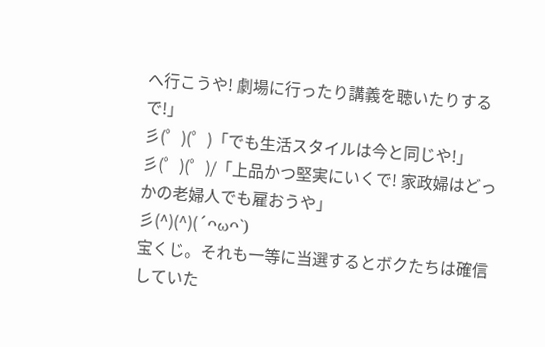へ行こうや! 劇場に行ったり講義を聴いたりするで!」
彡(゜)(゜)「でも生活スタイルは今と同じや!」
彡(゜)(゜)/「上品かつ堅実にいくで! 家政婦はどっかの老婦人でも雇おうや」
彡(^)(^)(´ᴖωᴖ`)
宝くじ。それも一等に当選するとボクたちは確信していた